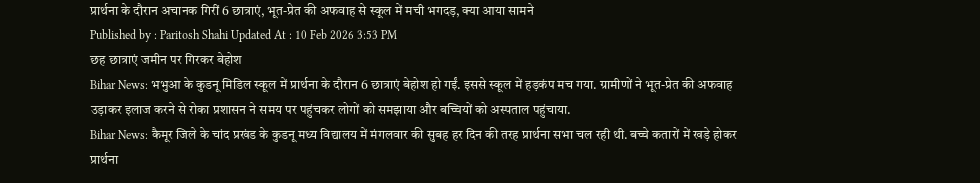प्रार्थना के दौरान अचानक गिरीं 6 छात्राएं, भूत-प्रेत की अफवाह से स्कूल में मची भगदड़, क्या आया सामने
Published by : Paritosh Shahi Updated At : 10 Feb 2026 3:53 PM
छह छात्राएं जमीन पर गिरकर बेहोश
Bihar News: भभुआ के कुडनू मिडिल स्कूल में प्रार्थना के दौरान 6 छात्राएं बेहोश हो गईं. इससे स्कूल में हड़कंप मच गया. ग्रामीणों ने भूत-प्रेत की अफवाह उड़ाकर इलाज करने से रोका प्रशासन ने समय पर पहुंचकर लोगों को समझाया और बच्चियों को अस्पताल पहुंचाया.
Bihar News: कैमूर जिले के चांद प्रखंड के कुडनू मध्य विद्यालय में मंगलवार की सुबह हर दिन की तरह प्रार्थना सभा चल रही थी. बच्चे कतारों में खड़े होकर प्रार्थना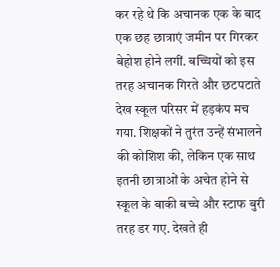कर रहे थे कि अचानक एक के बाद एक छह छात्राएं जमीन पर गिरकर बेहोश होने लगीं. बच्चियों को इस तरह अचानक गिरते और छटपटाते देख स्कूल परिसर में हड़कंप मच गया. शिक्षकों ने तुरंत उन्हें संभालने की कोशिश की, लेकिन एक साथ इतनी छात्राओं के अचेत होने से स्कूल के बाकी बच्चे और स्टाफ बुरी तरह डर गए. देखते ही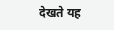देखते यह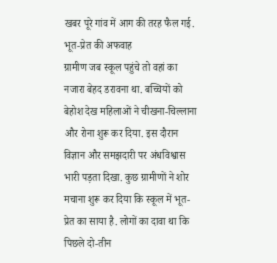खबर पूरे गांव में आग की तरह फैल गई.
भूत-प्रेत की अफवाह
ग्रामीण जब स्कूल पहुंचे तो वहां का नजारा बेहद डरावना था. बच्चियों को बेहोश देख महिलाओं ने चीखना-चिल्लाना और रोना शुरू कर दिया. इस दौरान विज्ञान और समझदारी पर अंधविश्वास भारी पड़ता दिखा. कुछ ग्रामीणों ने शोर मचाना शुरू कर दिया कि स्कूल में भूत-प्रेत का साया है. लोगों का दावा था कि पिछले दो-तीन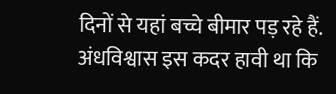दिनों से यहां बच्चे बीमार पड़ रहे हैं. अंधविश्वास इस कदर हावी था कि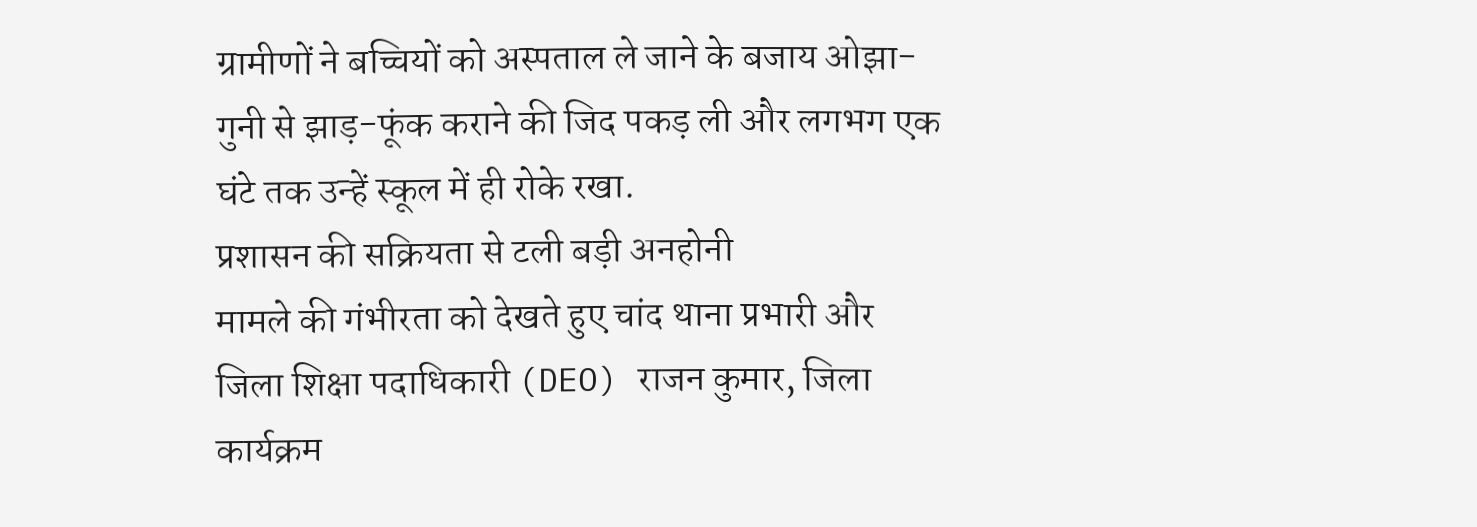ग्रामीणों ने बच्चियों को अस्पताल ले जाने के बजाय ओझा-गुनी से झाड़-फूंक कराने की जिद पकड़ ली और लगभग एक घंटे तक उन्हें स्कूल में ही रोके रखा.
प्रशासन की सक्रियता से टली बड़ी अनहोनी
मामले की गंभीरता को देखते हुए चांद थाना प्रभारी और जिला शिक्षा पदाधिकारी (DEO) राजन कुमार, जिला कार्यक्रम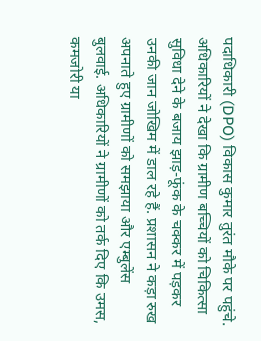पदाधिकारी (DPO) विकास कुमार तुरंत मौके पर पहुंचे. अधिकारियों ने देखा कि ग्रामीण बच्चियों को चिकित्सा सुविधा देने के बजाय झाड़-फूंक के चक्कर में पड़कर उनकी जान जोखिम में डाल रहे हैं. प्रशासन ने कड़ा रुख अपनाते हुए ग्रामीणों को समझाया और एम्बुलेंस बुलवाई. अधिकारियों ने ग्रामीणों को तर्क दिए कि उमस, कमजोरी या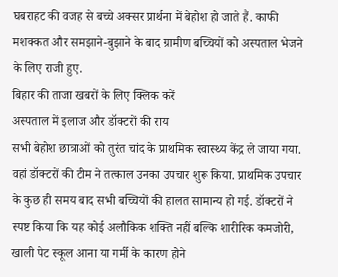घबराहट की वजह से बच्चे अक्सर प्रार्थना में बेहोश हो जाते हैं. काफी मशक्कत और समझाने-बुझाने के बाद ग्रामीण बच्चियों को अस्पताल भेजने के लिए राजी हुए.
बिहार की ताजा खबरों के लिए क्लिक करें
अस्पताल में इलाज और डॉक्टरों की राय
सभी बेहोश छात्राओं को तुरंत चांद के प्राथमिक स्वास्थ्य केंद्र ले जाया गया. वहां डॉक्टरों की टीम ने तत्काल उनका उपचार शुरू किया. प्राथमिक उपचार के कुछ ही समय बाद सभी बच्चियों की हालत सामान्य हो गई. डॉक्टरों ने स्पष्ट किया कि यह कोई अलौकिक शक्ति नहीं बल्कि शारीरिक कमजोरी, खाली पेट स्कूल आना या गर्मी के कारण होने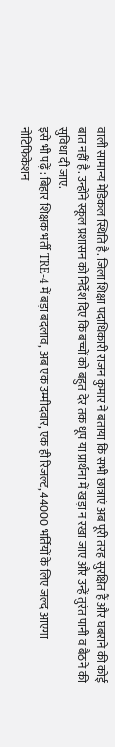वाली सामान्य मेडिकल स्थिति है. जिला शिक्षा पदाधिकारी राजन कुमार ने बताया कि सभी छात्राएं अब पूरी तरह सुरक्षित हैं और घबराने की कोई बात नहीं है. उन्होंने स्कूल प्रशासन को निर्देश दिए कि बच्चों को बहुत देर तक धूप या प्रार्थना में खड़ा न रखा जाए और उन्हें तुरंत पानी व बैठने की सुविधा दी जाए.
इसे भी पढ़ें : बिहार शिक्षक भर्ती TRE-4 में बड़ा बदलाव, अब एक उम्मीदवार, एक ही रिजल्ट, 44000 भर्तियों के लिए जल्द आएगा नोटिफिकेशन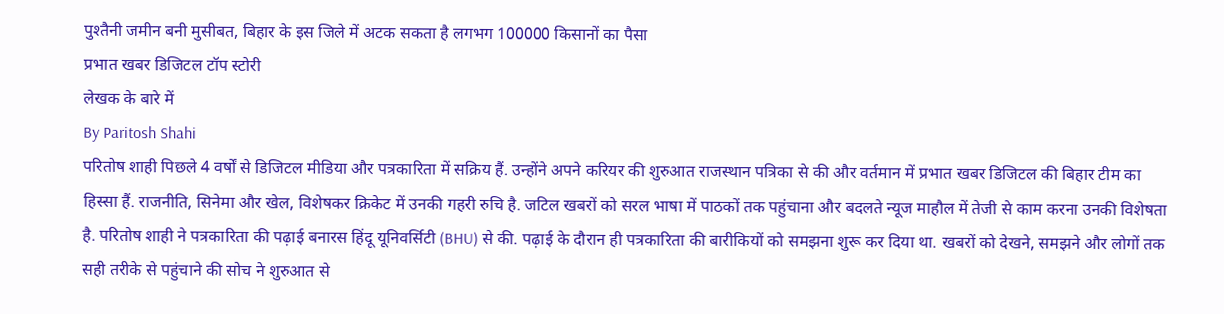पुश्तैनी जमीन बनी मुसीबत, बिहार के इस जिले में अटक सकता है लगभग 100000 किसानों का पैसा
प्रभात खबर डिजिटल टॉप स्टोरी
लेखक के बारे में
By Paritosh Shahi
परितोष शाही पिछले 4 वर्षों से डिजिटल मीडिया और पत्रकारिता में सक्रिय हैं. उन्होंने अपने करियर की शुरुआत राजस्थान पत्रिका से की और वर्तमान में प्रभात खबर डिजिटल की बिहार टीम का हिस्सा हैं. राजनीति, सिनेमा और खेल, विशेषकर क्रिकेट में उनकी गहरी रुचि है. जटिल खबरों को सरल भाषा में पाठकों तक पहुंचाना और बदलते न्यूज माहौल में तेजी से काम करना उनकी विशेषता है. परितोष शाही ने पत्रकारिता की पढ़ाई बनारस हिंदू यूनिवर्सिटी (BHU) से की. पढ़ाई के दौरान ही पत्रकारिता की बारीकियों को समझना शुरू कर दिया था. खबरों को देखने, समझने और लोगों तक सही तरीके से पहुंचाने की सोच ने शुरुआत से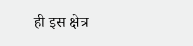ही इस क्षेत्र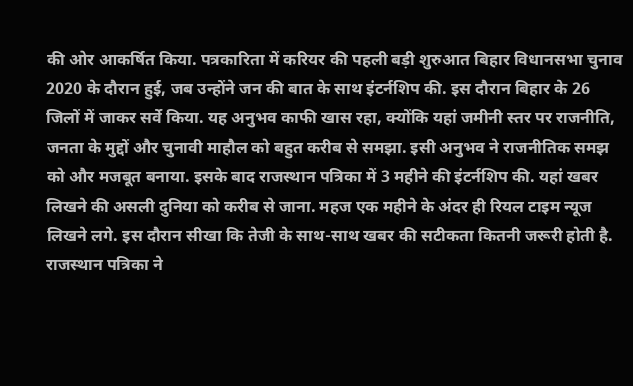की ओर आकर्षित किया. पत्रकारिता में करियर की पहली बड़ी शुरुआत बिहार विधानसभा चुनाव 2020 के दौरान हुई, जब उन्होंने जन की बात के साथ इंटर्नशिप की. इस दौरान बिहार के 26 जिलों में जाकर सर्वे किया. यह अनुभव काफी खास रहा, क्योंकि यहां जमीनी स्तर पर राजनीति, जनता के मुद्दों और चुनावी माहौल को बहुत करीब से समझा. इसी अनुभव ने राजनीतिक समझ को और मजबूत बनाया. इसके बाद राजस्थान पत्रिका में 3 महीने की इंटर्नशिप की. यहां खबर लिखने की असली दुनिया को करीब से जाना. महज एक महीने के अंदर ही रियल टाइम न्यूज लिखने लगे. इस दौरान सीखा कि तेजी के साथ-साथ खबर की सटीकता कितनी जरूरी होती है. राजस्थान पत्रिका ने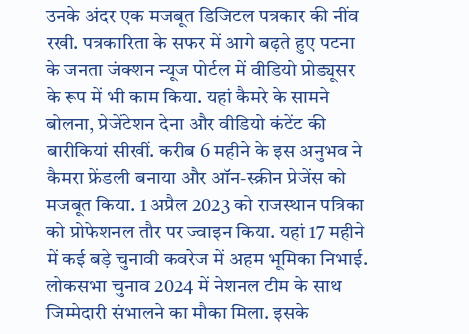उनके अंदर एक मजबूत डिजिटल पत्रकार की नींव रखी. पत्रकारिता के सफर में आगे बढ़ते हुए पटना के जनता जंक्शन न्यूज पोर्टल में वीडियो प्रोड्यूसर के रूप में भी काम किया. यहां कैमरे के सामने बोलना, प्रेजेंटेशन देना और वीडियो कंटेंट की बारीकियां सीखीं. करीब 6 महीने के इस अनुभव ने कैमरा फ्रेंडली बनाया और ऑन-स्क्रीन प्रेजेंस को मजबूत किया. 1 अप्रैल 2023 को राजस्थान पत्रिका को प्रोफेशनल तौर पर ज्वाइन किया. यहां 17 महीने में कई बड़े चुनावी कवरेज में अहम भूमिका निभाई. लोकसभा चुनाव 2024 में नेशनल टीम के साथ जिम्मेदारी संभालने का मौका मिला. इसके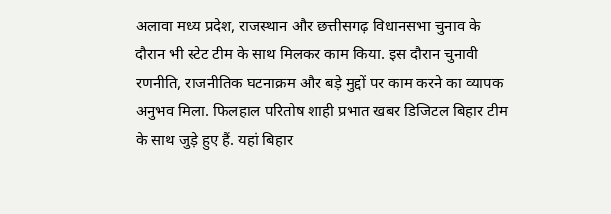अलावा मध्य प्रदेश, राजस्थान और छत्तीसगढ़ विधानसभा चुनाव के दौरान भी स्टेट टीम के साथ मिलकर काम किया. इस दौरान चुनावी रणनीति, राजनीतिक घटनाक्रम और बड़े मुद्दों पर काम करने का व्यापक अनुभव मिला. फिलहाल परितोष शाही प्रभात खबर डिजिटल बिहार टीम के साथ जुड़े हुए हैं. यहां बिहार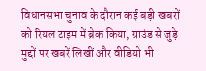विधानसभा चुनाव के दौरान कई बड़ी खबरों को रियल टाइम में ब्रेक किया, ग्राउंड से जुड़े मुद्दों पर खबरें लिखीं और वीडियो भी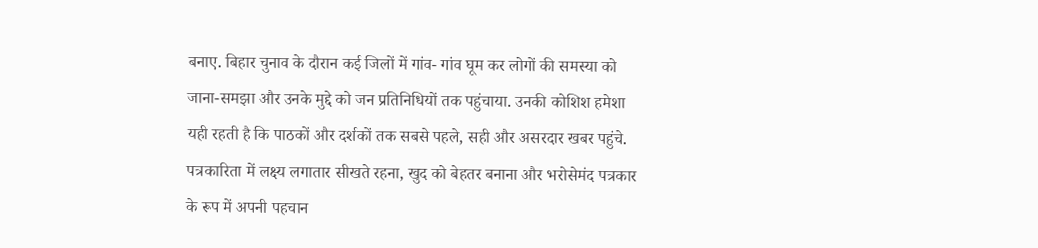बनाए. बिहार चुनाव के दौरान कई जिलों में गांव- गांव घूम कर लोगों की समस्या को जाना-समझा और उनके मुद्दे को जन प्रतिनिधियों तक पहुंचाया. उनकी कोशिश हमेशा यही रहती है कि पाठकों और दर्शकों तक सबसे पहले, सही और असरदार खबर पहुंचे. पत्रकारिता में लक्ष्य लगातार सीखते रहना, खुद को बेहतर बनाना और भरोसेमंद पत्रकार के रूप में अपनी पहचान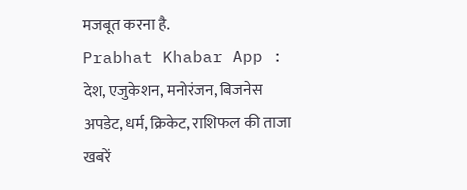मजबूत करना है.
Prabhat Khabar App :
देश, एजुकेशन, मनोरंजन, बिजनेस अपडेट, धर्म, क्रिकेट, राशिफल की ताजा खबरें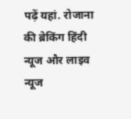पढ़ें यहां. रोजाना की ब्रेकिंग हिंदी न्यूज और लाइव न्यूज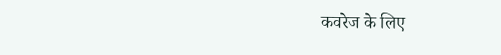कवरेज के लिए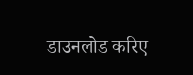डाउनलोड करिए